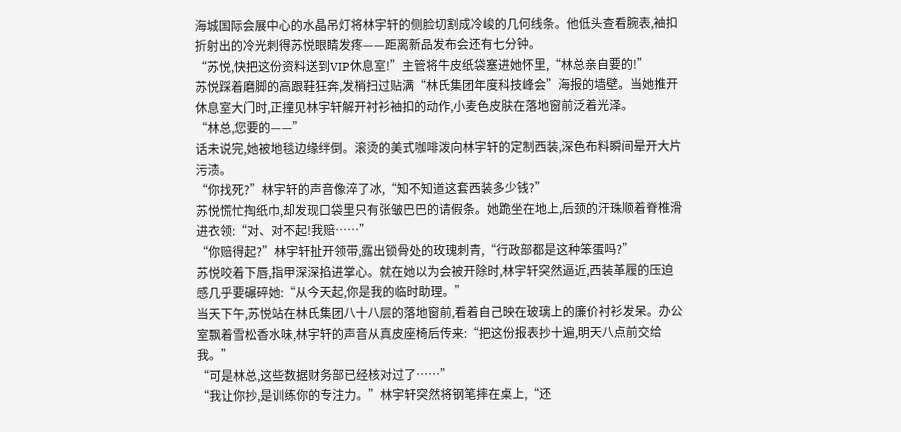海城国际会展中心的水晶吊灯将林宇轩的侧脸切割成冷峻的几何线条。他低头查看腕表,袖扣折射出的冷光刺得苏悦眼睛发疼——距离新品发布会还有七分钟。
“苏悦,快把这份资料送到VIP休息室!”主管将牛皮纸袋塞进她怀里,“林总亲自要的!”
苏悦踩着磨脚的高跟鞋狂奔,发梢扫过贴满“林氏集团年度科技峰会”海报的墙壁。当她推开休息室大门时,正撞见林宇轩解开衬衫袖扣的动作,小麦色皮肤在落地窗前泛着光泽。
“林总,您要的——”
话未说完,她被地毯边缘绊倒。滚烫的美式咖啡泼向林宇轩的定制西装,深色布料瞬间晕开大片污渍。
“你找死?”林宇轩的声音像淬了冰,“知不知道这套西装多少钱?”
苏悦慌忙掏纸巾,却发现口袋里只有张皱巴巴的请假条。她跪坐在地上,后颈的汗珠顺着脊椎滑进衣领:“对、对不起!我赔……”
“你赔得起?”林宇轩扯开领带,露出锁骨处的玫瑰刺青,“行政部都是这种笨蛋吗?”
苏悦咬着下唇,指甲深深掐进掌心。就在她以为会被开除时,林宇轩突然逼近,西装革履的压迫感几乎要碾碎她:“从今天起,你是我的临时助理。”
当天下午,苏悦站在林氏集团八十八层的落地窗前,看着自己映在玻璃上的廉价衬衫发呆。办公室飘着雪松香水味,林宇轩的声音从真皮座椅后传来:“把这份报表抄十遍,明天八点前交给我。”
“可是林总,这些数据财务部已经核对过了……”
“我让你抄,是训练你的专注力。”林宇轩突然将钢笔摔在桌上,“还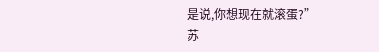是说,你想现在就滚蛋?”
苏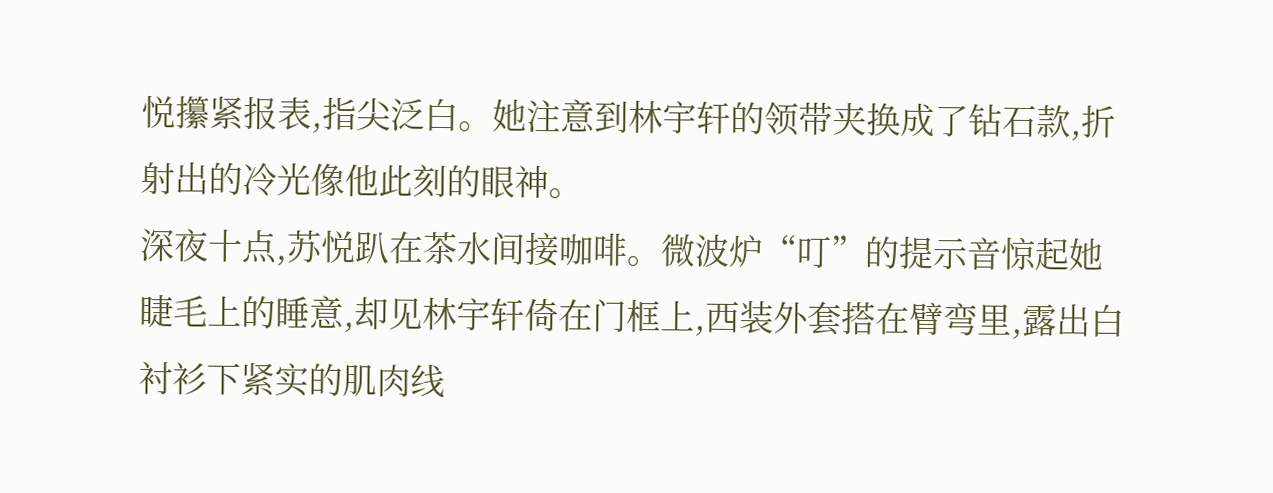悦攥紧报表,指尖泛白。她注意到林宇轩的领带夹换成了钻石款,折射出的冷光像他此刻的眼神。
深夜十点,苏悦趴在茶水间接咖啡。微波炉“叮”的提示音惊起她睫毛上的睡意,却见林宇轩倚在门框上,西装外套搭在臂弯里,露出白衬衫下紧实的肌肉线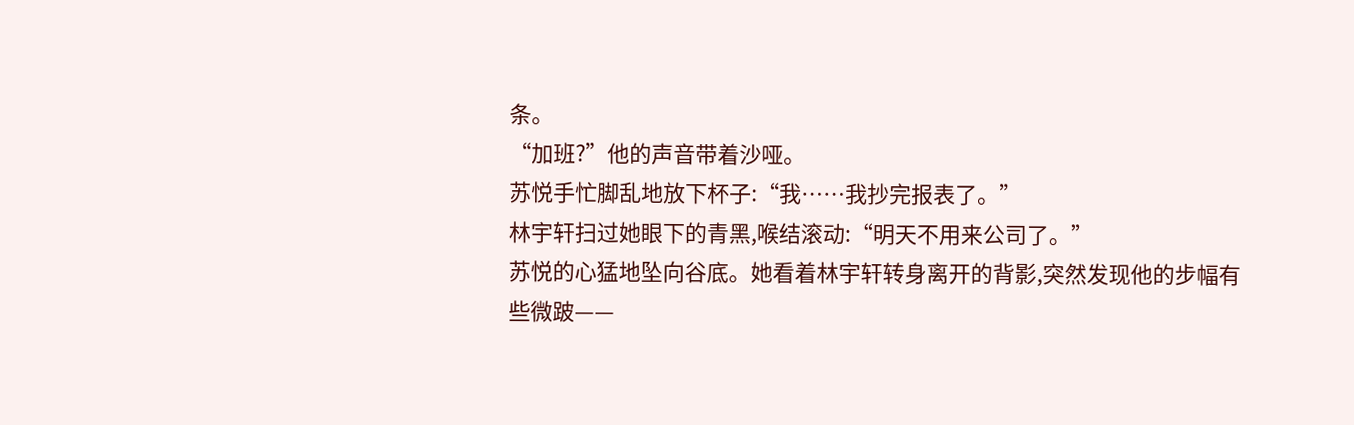条。
“加班?”他的声音带着沙哑。
苏悦手忙脚乱地放下杯子:“我……我抄完报表了。”
林宇轩扫过她眼下的青黑,喉结滚动:“明天不用来公司了。”
苏悦的心猛地坠向谷底。她看着林宇轩转身离开的背影,突然发现他的步幅有些微跛——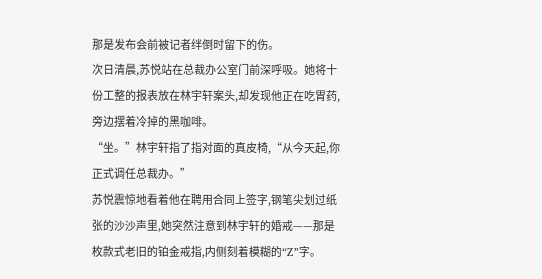那是发布会前被记者绊倒时留下的伤。
次日清晨,苏悦站在总裁办公室门前深呼吸。她将十份工整的报表放在林宇轩案头,却发现他正在吃胃药,旁边摆着冷掉的黑咖啡。
“坐。”林宇轩指了指对面的真皮椅,“从今天起,你正式调任总裁办。”
苏悦震惊地看着他在聘用合同上签字,钢笔尖划过纸张的沙沙声里,她突然注意到林宇轩的婚戒——那是枚款式老旧的铂金戒指,内侧刻着模糊的“Z”字。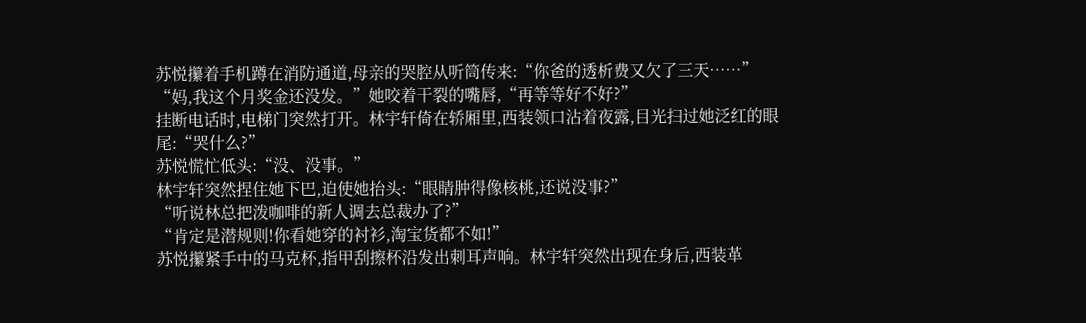苏悦攥着手机蹲在消防通道,母亲的哭腔从听筒传来:“你爸的透析费又欠了三天……”
“妈,我这个月奖金还没发。”她咬着干裂的嘴唇,“再等等好不好?”
挂断电话时,电梯门突然打开。林宇轩倚在轿厢里,西装领口沾着夜露,目光扫过她泛红的眼尾:“哭什么?”
苏悦慌忙低头:“没、没事。”
林宇轩突然捏住她下巴,迫使她抬头:“眼睛肿得像核桃,还说没事?”
“听说林总把泼咖啡的新人调去总裁办了?”
“肯定是潜规则!你看她穿的衬衫,淘宝货都不如!”
苏悦攥紧手中的马克杯,指甲刮擦杯沿发出刺耳声响。林宇轩突然出现在身后,西装革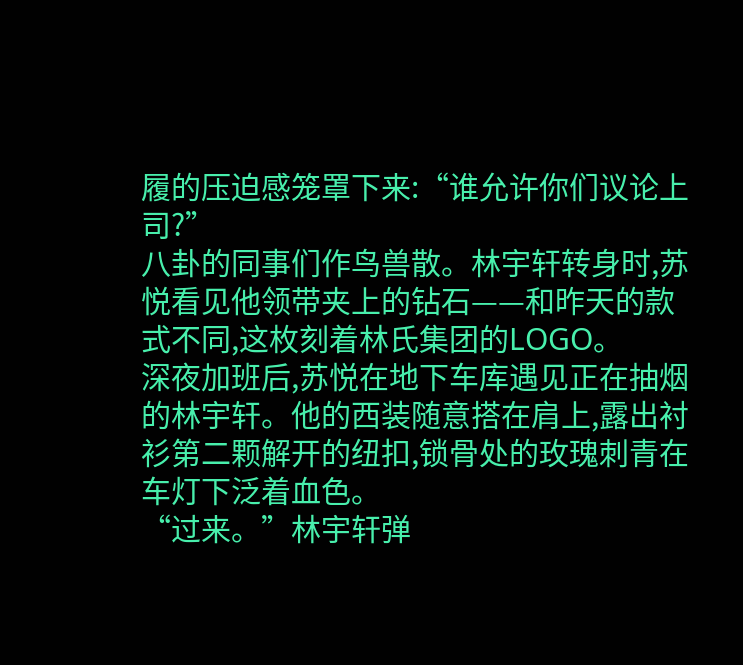履的压迫感笼罩下来:“谁允许你们议论上司?”
八卦的同事们作鸟兽散。林宇轩转身时,苏悦看见他领带夹上的钻石——和昨天的款式不同,这枚刻着林氏集团的LOGO。
深夜加班后,苏悦在地下车库遇见正在抽烟的林宇轩。他的西装随意搭在肩上,露出衬衫第二颗解开的纽扣,锁骨处的玫瑰刺青在车灯下泛着血色。
“过来。”林宇轩弹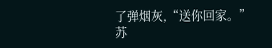了弹烟灰,“送你回家。”
苏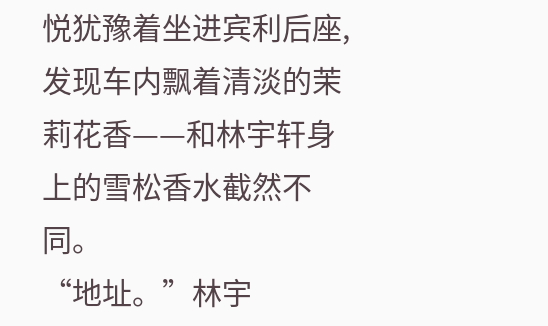悦犹豫着坐进宾利后座,发现车内飘着清淡的茉莉花香——和林宇轩身上的雪松香水截然不同。
“地址。”林宇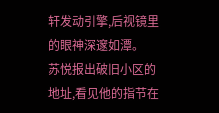轩发动引擎,后视镜里的眼神深邃如潭。
苏悦报出破旧小区的地址,看见他的指节在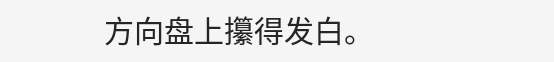方向盘上攥得发白。